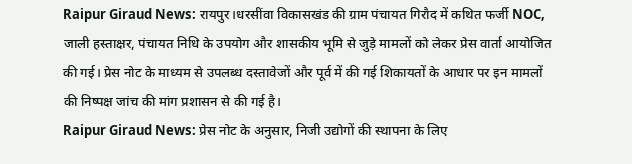Raipur Giraud News: रायपुर।धरसींवा विकासखंड की ग्राम पंचायत गिरौद में कथित फर्जी NOC, जाली हस्ताक्षर, पंचायत निधि के उपयोग और शासकीय भूमि से जुड़े मामलों को लेकर प्रेस वार्ता आयोजित की गई। प्रेस नोट के माध्यम से उपलब्ध दस्तावेजों और पूर्व में की गई शिकायतों के आधार पर इन मामलों की निष्पक्ष जांच की मांग प्रशासन से की गई है।
Raipur Giraud News: प्रेस नोट के अनुसार, निजी उद्योगों की स्थापना के लिए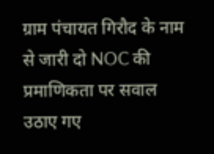ग्राम पंचायत गिरौद के नाम से जारी दो NOC की प्रमाणिकता पर सवाल उठाए गए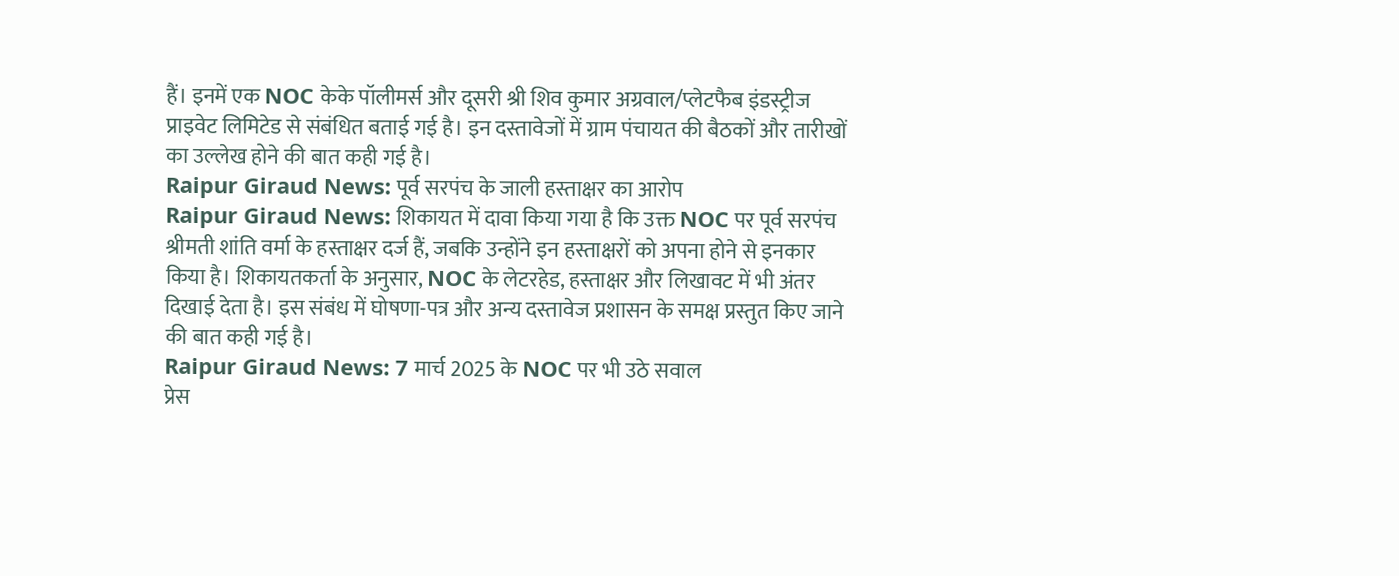हैं। इनमें एक NOC केके पॉलीमर्स और दूसरी श्री शिव कुमार अग्रवाल/प्लेटफैब इंडस्ट्रीज प्राइवेट लिमिटेड से संबंधित बताई गई है। इन दस्तावेजों में ग्राम पंचायत की बैठकों और तारीखों का उल्लेख होने की बात कही गई है।
Raipur Giraud News: पूर्व सरपंच के जाली हस्ताक्षर का आरोप
Raipur Giraud News: शिकायत में दावा किया गया है कि उक्त NOC पर पूर्व सरपंच श्रीमती शांति वर्मा के हस्ताक्षर दर्ज हैं, जबकि उन्होंने इन हस्ताक्षरों को अपना होने से इनकार किया है। शिकायतकर्ता के अनुसार, NOC के लेटरहेड, हस्ताक्षर और लिखावट में भी अंतर दिखाई देता है। इस संबंध में घोषणा-पत्र और अन्य दस्तावेज प्रशासन के समक्ष प्रस्तुत किए जाने की बात कही गई है।
Raipur Giraud News: 7 मार्च 2025 के NOC पर भी उठे सवाल
प्रेस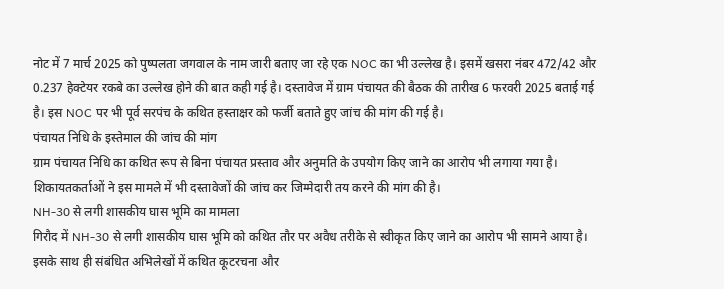नोट में 7 मार्च 2025 को पुष्पलता जगवाल के नाम जारी बताए जा रहे एक NOC का भी उल्लेख है। इसमें खसरा नंबर 472/42 और 0.237 हेक्टेयर रकबे का उल्लेख होने की बात कही गई है। दस्तावेज में ग्राम पंचायत की बैठक की तारीख 6 फरवरी 2025 बताई गई है। इस NOC पर भी पूर्व सरपंच के कथित हस्ताक्षर को फर्जी बताते हुए जांच की मांग की गई है।
पंचायत निधि के इस्तेमाल की जांच की मांग
ग्राम पंचायत निधि का कथित रूप से बिना पंचायत प्रस्ताव और अनुमति के उपयोग किए जाने का आरोप भी लगाया गया है। शिकायतकर्ताओं ने इस मामले में भी दस्तावेजों की जांच कर जिम्मेदारी तय करने की मांग की है।
NH-30 से लगी शासकीय घास भूमि का मामला
गिरौद में NH-30 से लगी शासकीय घास भूमि को कथित तौर पर अवैध तरीके से स्वीकृत किए जाने का आरोप भी सामने आया है। इसके साथ ही संबंधित अभिलेखों में कथित कूटरचना और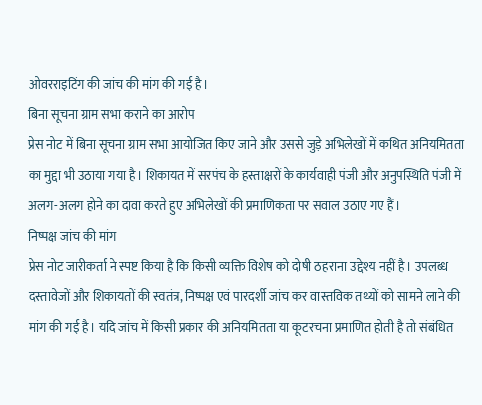ओवरराइटिंग की जांच की मांग की गई है।
बिना सूचना ग्राम सभा कराने का आरोप
प्रेस नोट में बिना सूचना ग्राम सभा आयोजित किए जाने और उससे जुड़े अभिलेखों में कथित अनियमितता का मुद्दा भी उठाया गया है। शिकायत में सरपंच के हस्ताक्षरों के कार्यवाही पंजी और अनुपस्थिति पंजी में अलग-अलग होने का दावा करते हुए अभिलेखों की प्रमाणिकता पर सवाल उठाए गए हैं।
निष्पक्ष जांच की मांग
प्रेस नोट जारीकर्ता ने स्पष्ट किया है कि किसी व्यक्ति विशेष को दोषी ठहराना उद्देश्य नहीं है। उपलब्ध दस्तावेजों और शिकायतों की स्वतंत्र, निष्पक्ष एवं पारदर्शी जांच कर वास्तविक तथ्यों को सामने लाने की मांग की गई है। यदि जांच में किसी प्रकार की अनियमितता या कूटरचना प्रमाणित होती है तो संबंधित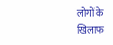लोगों के खिलाफ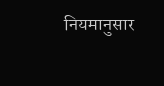नियमानुसार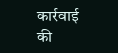कार्रवाई की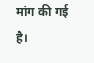मांग की गई है।